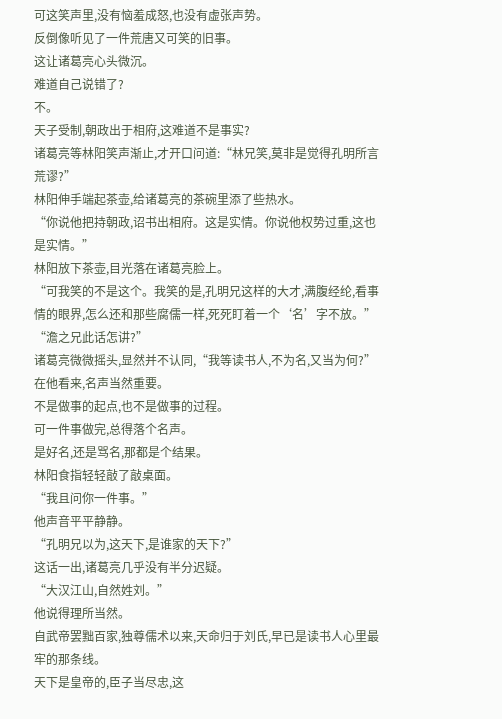可这笑声里,没有恼羞成怒,也没有虚张声势。
反倒像听见了一件荒唐又可笑的旧事。
这让诸葛亮心头微沉。
难道自己说错了?
不。
天子受制,朝政出于相府,这难道不是事实?
诸葛亮等林阳笑声渐止,才开口问道:“林兄笑,莫非是觉得孔明所言荒谬?”
林阳伸手端起茶壶,给诸葛亮的茶碗里添了些热水。
“你说他把持朝政,诏书出相府。这是实情。你说他权势过重,这也是实情。”
林阳放下茶壶,目光落在诸葛亮脸上。
“可我笑的不是这个。我笑的是,孔明兄这样的大才,满腹经纶,看事情的眼界,怎么还和那些腐儒一样,死死盯着一个‘名’字不放。”
“澹之兄此话怎讲?”
诸葛亮微微摇头,显然并不认同,“我等读书人,不为名,又当为何?”
在他看来,名声当然重要。
不是做事的起点,也不是做事的过程。
可一件事做完,总得落个名声。
是好名,还是骂名,那都是个结果。
林阳食指轻轻敲了敲桌面。
“我且问你一件事。”
他声音平平静静。
“孔明兄以为,这天下,是谁家的天下?”
这话一出,诸葛亮几乎没有半分迟疑。
“大汉江山,自然姓刘。”
他说得理所当然。
自武帝罢黜百家,独尊儒术以来,天命归于刘氏,早已是读书人心里最牢的那条线。
天下是皇帝的,臣子当尽忠,这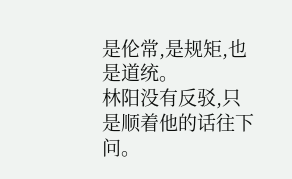是伦常,是规矩,也是道统。
林阳没有反驳,只是顺着他的话往下问。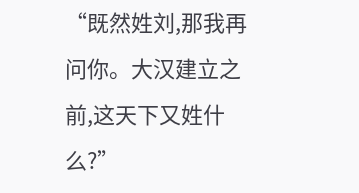“既然姓刘,那我再问你。大汉建立之前,这天下又姓什么?”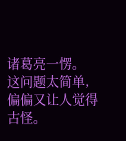诸葛亮一愣。
这问题太简单,偏偏又让人觉得古怪。